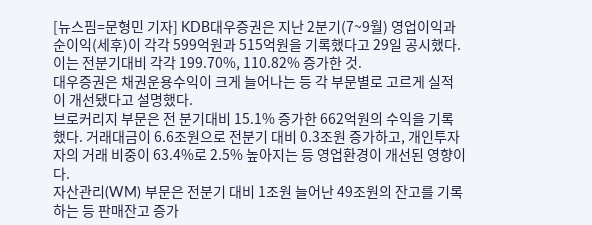[뉴스핌=문형민 기자] KDB대우증권은 지난 2분기(7~9월) 영업이익과 순이익(세후)이 각각 599억원과 515억원을 기록했다고 29일 공시했다. 이는 전분기대비 각각 199.70%, 110.82% 증가한 것.
대우증권은 채권운용수익이 크게 늘어나는 등 각 부문별로 고르게 실적이 개선됐다고 설명했다.
브로커리지 부문은 전 분기대비 15.1% 증가한 662억원의 수익을 기록했다. 거래대금이 6.6조원으로 전분기 대비 0.3조원 증가하고, 개인투자자의 거래 비중이 63.4%로 2.5% 높아지는 등 영업환경이 개선된 영향이다.
자산관리(WM) 부문은 전분기 대비 1조원 늘어난 49조원의 잔고를 기록하는 등 판매잔고 증가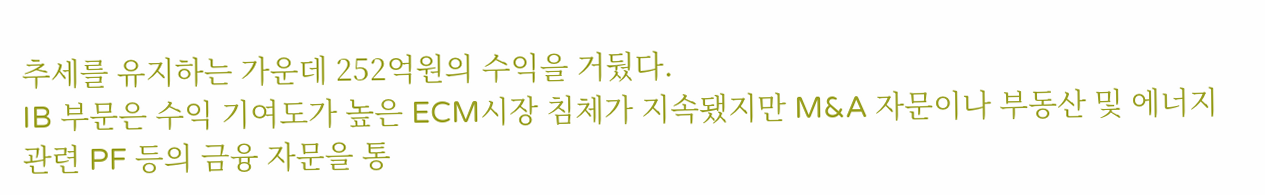추세를 유지하는 가운데 252억원의 수익을 거뒀다.
IB 부문은 수익 기여도가 높은 ECM시장 침체가 지속됐지만 M&A 자문이나 부동산 및 에너지 관련 PF 등의 금융 자문을 통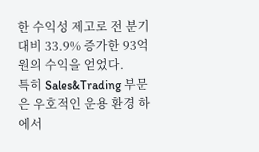한 수익성 제고로 전 분기 대비 33.9% 증가한 93억원의 수익을 얻었다.
특히 Sales&Trading 부문은 우호적인 운용 환경 하에서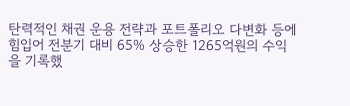탄력적인 채권 운용 전략과 포트폴리오 다변화 등에 힘입어 전분기 대비 65% 상승한 1265억원의 수익을 기록했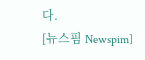다.
[뉴스핌 Newspim]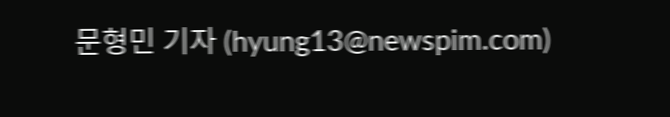문형민 기자 (hyung13@newspim.com)